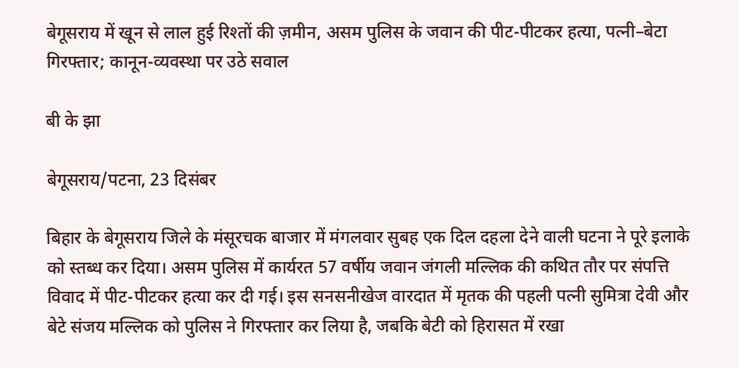बेगूसराय में खून से लाल हुई रिश्तों की ज़मीन, असम पुलिस के जवान की पीट-पीटकर हत्या, पत्नी–बेटा गिरफ्तार; कानून-व्यवस्था पर उठे सवाल

बी के झा

बेगूसराय/पटना, 23 दिसंबर

बिहार के बेगूसराय जिले के मंसूरचक बाजार में मंगलवार सुबह एक दिल दहला देने वाली घटना ने पूरे इलाके को स्तब्ध कर दिया। असम पुलिस में कार्यरत 57 वर्षीय जवान जंगली मल्लिक की कथित तौर पर संपत्ति विवाद में पीट-पीटकर हत्या कर दी गई। इस सनसनीखेज वारदात में मृतक की पहली पत्नी सुमित्रा देवी और बेटे संजय मल्लिक को पुलिस ने गिरफ्तार कर लिया है, जबकि बेटी को हिरासत में रखा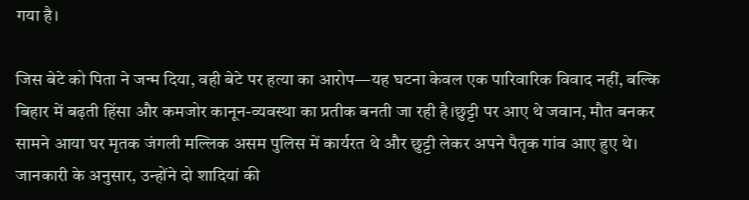गया है।

जिस बेटे को पिता ने जन्म दिया, वही बेटे पर हत्या का आरोप—यह घटना केवल एक पारिवारिक विवाद नहीं, बल्कि बिहार में बढ़ती हिंसा और कमजोर कानून-व्यवस्था का प्रतीक बनती जा रही है।छुट्टी पर आए थे जवान, मौत बनकर सामने आया घर मृतक जंगली मल्लिक असम पुलिस में कार्यरत थे और छुट्टी लेकर अपने पैतृक गांव आए हुए थे। जानकारी के अनुसार, उन्होंने दो शादियां की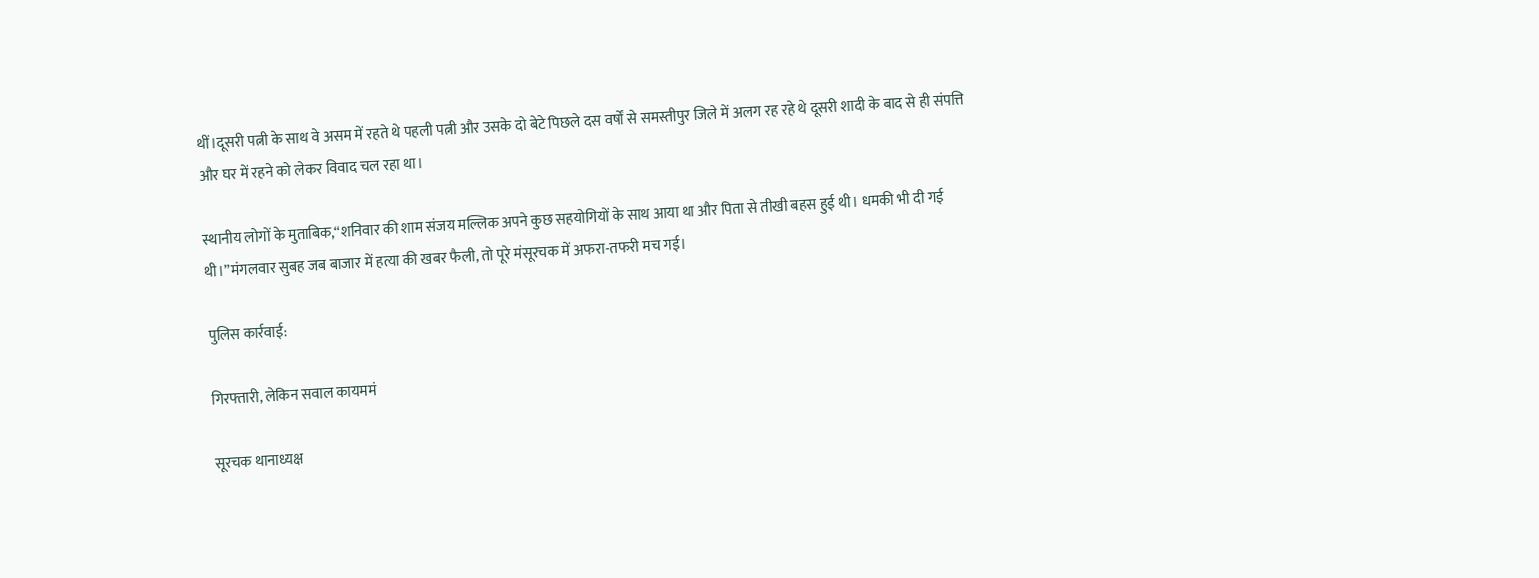थीं।दूसरी पत्नी के साथ वे असम में रहते थे पहली पत्नी और उसके दो बेटे पिछले दस वर्षों से समस्तीपुर जिले में अलग रह रहे थे दूसरी शादी के बाद से ही संपत्ति और घर में रहने को लेकर विवाद चल रहा था।

स्थानीय लोगों के मुताबिक,“शनिवार की शाम संजय मल्लिक अपने कुछ सहयोगियों के साथ आया था और पिता से तीखी बहस हुई थी। धमकी भी दी गई थी।”मंगलवार सुबह जब बाजार में हत्या की खबर फैली, तो पूरे मंसूरचक में अफरा-तफरी मच गई।

पुलिस कार्रवाई:

गिरफ्तारी, लेकिन सवाल कायममं

सूरचक थानाध्यक्ष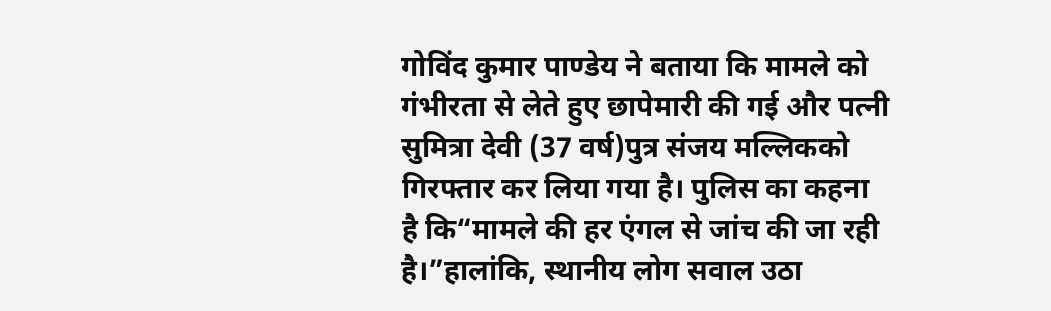गोविंद कुमार पाण्डेय ने बताया कि मामले को गंभीरता से लेते हुए छापेमारी की गई और पत्नी सुमित्रा देवी (37 वर्ष)पुत्र संजय मल्लिकको गिरफ्तार कर लिया गया है। पुलिस का कहना है कि“मामले की हर एंगल से जांच की जा रही है।”हालांकि, स्थानीय लोग सवाल उठा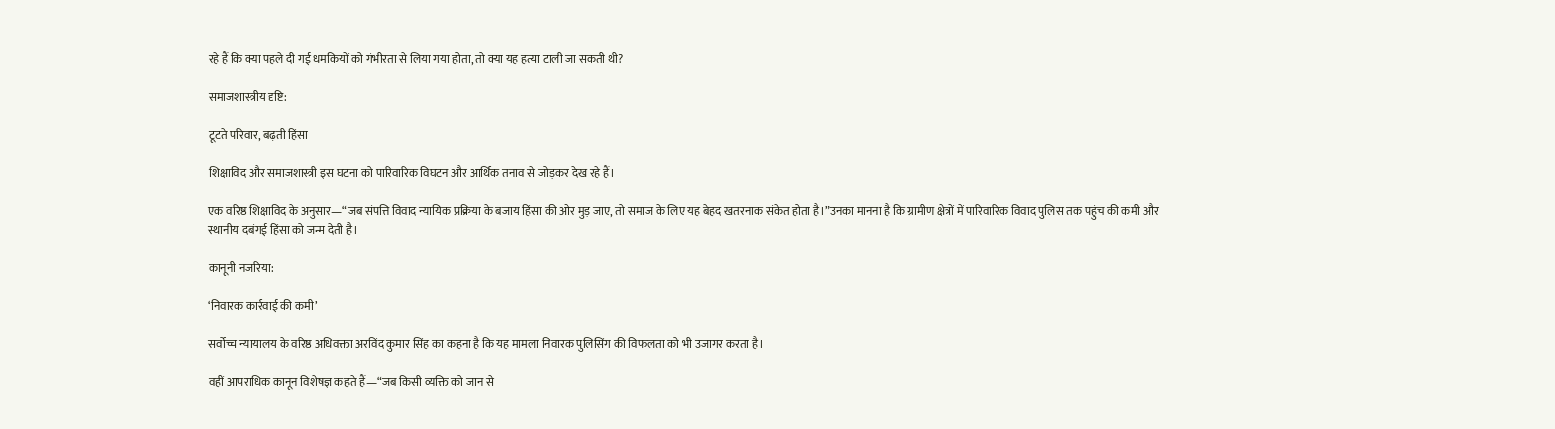रहे हैं कि क्या पहले दी गई धमकियों को गंभीरता से लिया गया होता, तो क्या यह हत्या टाली जा सकती थी?

समाजशास्त्रीय दृष्टि:

टूटते परिवार, बढ़ती हिंसा

शिक्षाविद और समाजशास्त्री इस घटना को पारिवारिक विघटन और आर्थिक तनाव से जोड़कर देख रहे हैं।

एक वरिष्ठ शिक्षाविद के अनुसार—“जब संपत्ति विवाद न्यायिक प्रक्रिया के बजाय हिंसा की ओर मुड़ जाए, तो समाज के लिए यह बेहद खतरनाक संकेत होता है।”उनका मानना है कि ग्रामीण क्षेत्रों में पारिवारिक विवाद पुलिस तक पहुंच की कमी और स्थानीय दबंगई हिंसा को जन्म देती है।

कानूनी नजरिया:

‘निवारक कार्रवाई की कमी’

सर्वोच्च न्यायालय के वरिष्ठ अधिवक्ता अरविंद कुमार सिंह का कहना है कि यह मामला निवारक पुलिसिंग की विफलता को भी उजागर करता है।

वहीं आपराधिक कानून विशेषज्ञ कहते हैं—“जब किसी व्यक्ति को जान से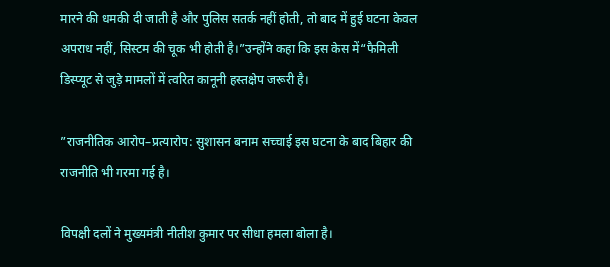मारने की धमकी दी जाती है और पुलिस सतर्क नहीं होती, तो बाद में हुई घटना केवल अपराध नहीं, सिस्टम की चूक भी होती है।”उन्होंने कहा कि इस केस में“फैमिली डिस्प्यूट से जुड़े मामलों में त्वरित कानूनी हस्तक्षेप जरूरी है।

”राजनीतिक आरोप–प्रत्यारोप: सुशासन बनाम सच्चाई इस घटना के बाद बिहार की राजनीति भी गरमा गई है।

विपक्षी दलों ने मुख्यमंत्री नीतीश कुमार पर सीधा हमला बोला है।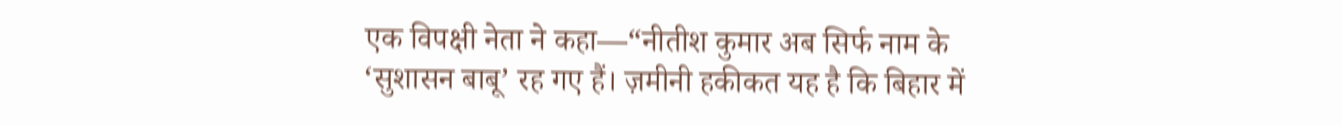एक विपक्षी नेता ने कहा—“नीतीश कुमार अब सिर्फ नाम के ‘सुशासन बाबू’ रह गए हैं। ज़मीनी हकीकत यह है कि बिहार में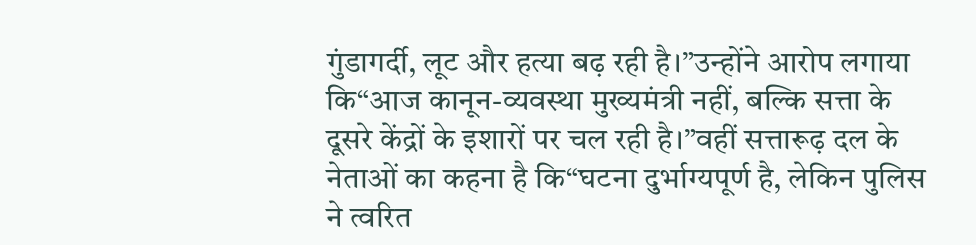गुंडागर्दी, लूट और हत्या बढ़ रही है।”उन्होंने आरोप लगाया कि“आज कानून-व्यवस्था मुख्यमंत्री नहीं, बल्कि सत्ता के दूसरे केंद्रों के इशारों पर चल रही है।”वहीं सत्तारूढ़ दल के नेताओं का कहना है कि“घटना दुर्भाग्यपूर्ण है, लेकिन पुलिस ने त्वरित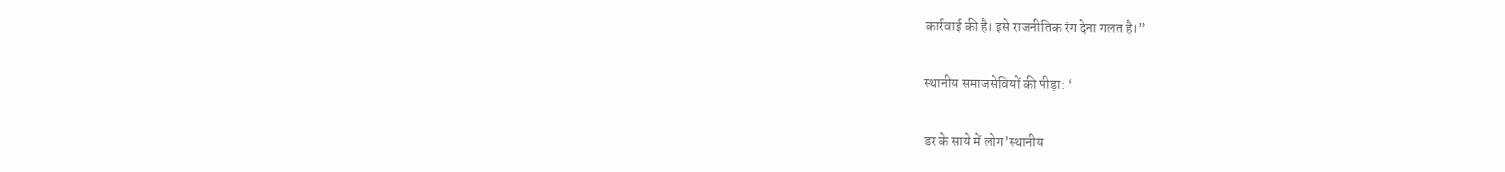कार्रवाई की है। इसे राजनीतिक रंग देना गलत है।”

स्थानीय समाजसेवियों की पीड़ा: ‘

डर के साये में लोग’स्थानीय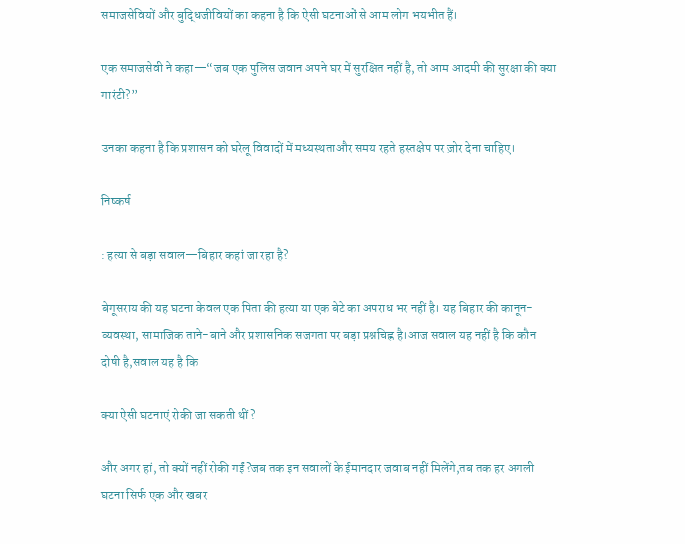समाजसेवियों और बुद्धिजीवियों का कहना है कि ऐसी घटनाओं से आम लोग भयभीत हैं।

एक समाजसेवी ने कहा—“जब एक पुलिस जवान अपने घर में सुरक्षित नहीं है, तो आम आदमी की सुरक्षा की क्या गारंटी?”

उनका कहना है कि प्रशासन को घरेलू विवादों में मध्यस्थताऔर समय रहते हस्तक्षेप पर ज़ोर देना चाहिए।

निष्कर्ष

: हत्या से बड़ा सवाल—बिहार कहां जा रहा है?

बेगूसराय की यह घटना केवल एक पिता की हत्या या एक बेटे का अपराध भर नहीं है। यह बिहार की कानून-व्यवस्था, सामाजिक ताने-बाने और प्रशासनिक सजगता पर बड़ा प्रश्नचिह्न है।आज सवाल यह नहीं है कि कौन दोषी है,सवाल यह है कि

क्या ऐसी घटनाएं रोकी जा सकती थीं?

और अगर हां, तो क्यों नहीं रोकी गईं?जब तक इन सवालों के ईमानदार जवाब नहीं मिलेंगे,तब तक हर अगली घटना सिर्फ एक और खबर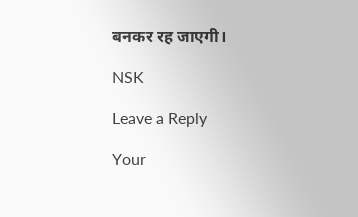बनकर रह जाएगी।

NSK

Leave a Reply

Your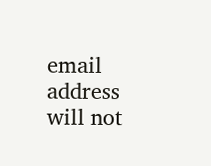email address will not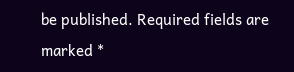be published. Required fields are marked *